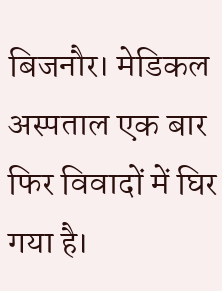बिजनौर। मेडिकल अस्पताल एक बार फिर विवादों में घिर गया है।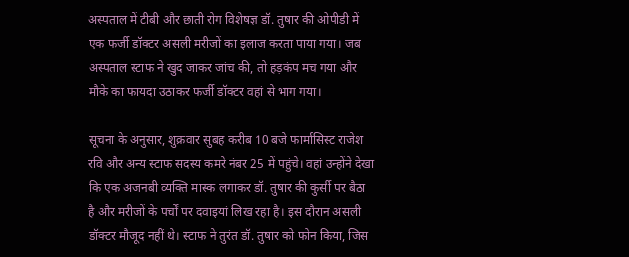अस्पताल में टीबी और छाती रोग विशेषज्ञ डॉ. तुषार की ओपीडी में एक फर्जी डॉक्टर असली मरीजों का इलाज करता पाया गया। जब अस्पताल स्टाफ ने खुद जाकर जांच की, तो हड़कंप मच गया और मौके का फायदा उठाकर फर्जी डॉक्टर वहां से भाग गया।

सूचना के अनुसार, शुक्रवार सुबह करीब 10 बजे फार्मासिस्ट राजेश रवि और अन्य स्टाफ सदस्य कमरे नंबर 25 में पहुंचे। वहां उन्होंने देखा कि एक अजनबी व्यक्ति मास्क लगाकर डॉ. तुषार की कुर्सी पर बैठा है और मरीजों के पर्चों पर दवाइयां लिख रहा है। इस दौरान असली डॉक्टर मौजूद नहीं थे। स्टाफ ने तुरंत डॉ. तुषार को फोन किया, जिस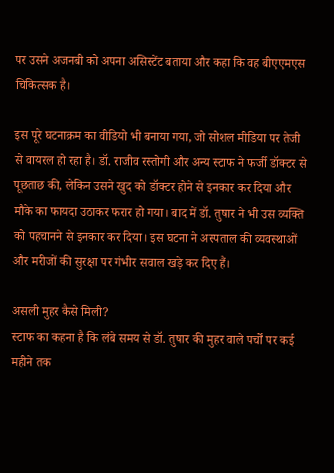पर उसने अजनबी को अपना असिस्टेंट बताया और कहा कि वह बीएएमएस चिकित्सक है।

इस पूरे घटनाक्रम का वीडियो भी बनाया गया, जो सोशल मीडिया पर तेजी से वायरल हो रहा है। डॉ. राजीव रस्तोगी और अन्य स्टाफ ने फर्जी डॉक्टर से पूछताछ की, लेकिन उसने खुद को डॉक्टर होने से इनकार कर दिया और मौके का फायदा उठाकर फरार हो गया। बाद में डॉ. तुषार ने भी उस व्यक्ति को पहचानने से इनकार कर दिया। इस घटना ने अस्पताल की व्यवस्थाओं और मरीजों की सुरक्षा पर गंभीर सवाल खड़े कर दिए हैं।

असली मुहर कैसे मिली?
स्टाफ का कहना है कि लंबे समय से डॉ. तुषार की मुहर वाले पर्चों पर कई महीने तक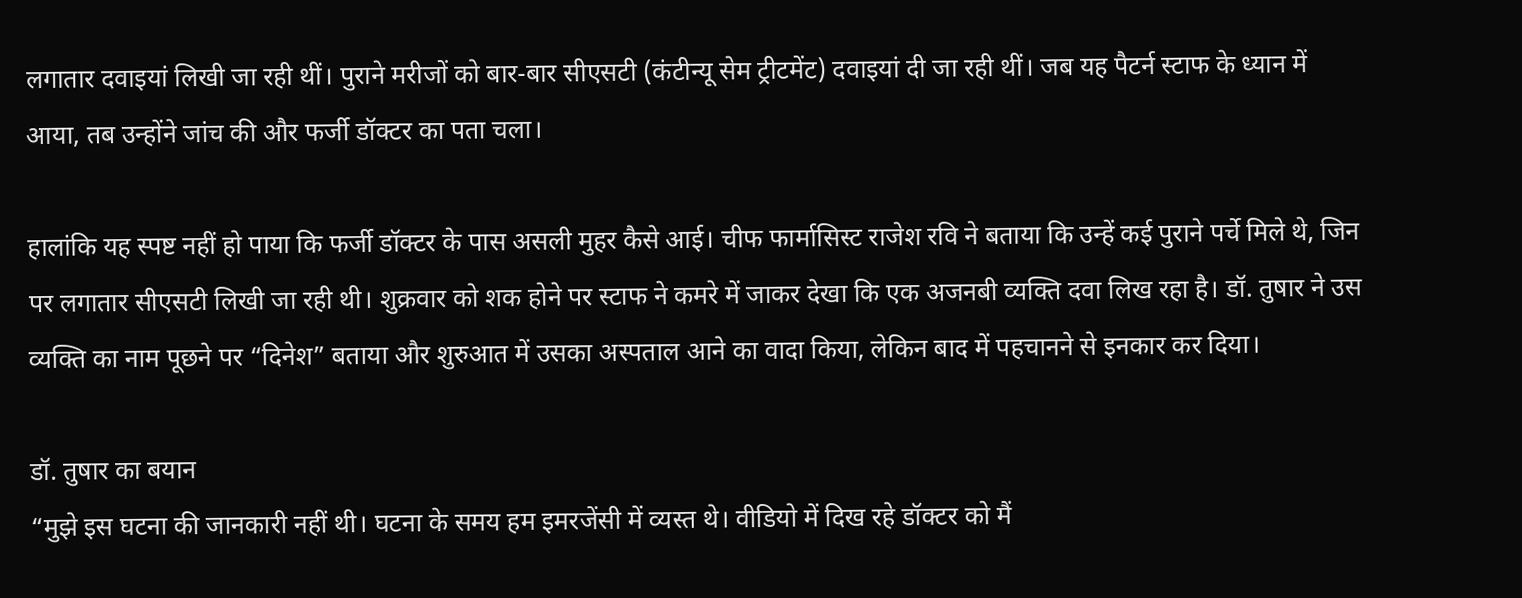लगातार दवाइयां लिखी जा रही थीं। पुराने मरीजों को बार-बार सीएसटी (कंटीन्यू सेम ट्रीटमेंट) दवाइयां दी जा रही थीं। जब यह पैटर्न स्टाफ के ध्यान में आया, तब उन्होंने जांच की और फर्जी डॉक्टर का पता चला।

हालांकि यह स्पष्ट नहीं हो पाया कि फर्जी डॉक्टर के पास असली मुहर कैसे आई। चीफ फार्मासिस्ट राजेश रवि ने बताया कि उन्हें कई पुराने पर्चे मिले थे, जिन पर लगातार सीएसटी लिखी जा रही थी। शुक्रवार को शक होने पर स्टाफ ने कमरे में जाकर देखा कि एक अजनबी व्यक्ति दवा लिख रहा है। डॉ. तुषार ने उस व्यक्ति का नाम पूछने पर “दिनेश” बताया और शुरुआत में उसका अस्पताल आने का वादा किया, लेकिन बाद में पहचानने से इनकार कर दिया।

डॉ. तुषार का बयान
“मुझे इस घटना की जानकारी नहीं थी। घटना के समय हम इमरजेंसी में व्यस्त थे। वीडियो में दिख रहे डॉक्टर को मैं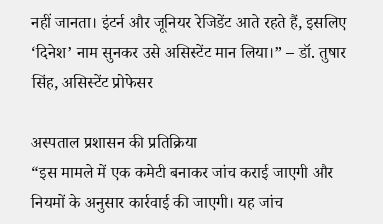नहीं जानता। इंटर्न और जूनियर रेजिडेंट आते रहते हैं, इसलिए ‘दिनेश’ नाम सुनकर उसे असिस्टेंट मान लिया।” – डॉ. तुषार सिंह, असिस्टेंट प्रोफेसर

अस्पताल प्रशासन की प्रतिक्रिया
“इस मामले में एक कमेटी बनाकर जांच कराई जाएगी और नियमों के अनुसार कार्रवाई की जाएगी। यह जांच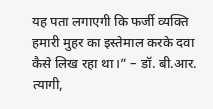यह पता लगाएगी कि फर्जी व्यक्ति हमारी मुहर का इस्तेमाल करके दवा कैसे लिख रहा था।” – डॉ. बी.आर. त्यागी,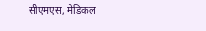सीएमएस, मेडिकल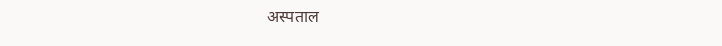अस्पताल